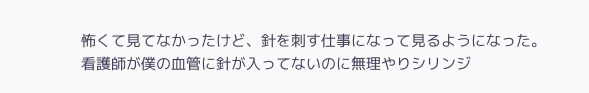怖くて見てなかったけど、針を刺す仕事になって見るようになった。看護師が僕の血管に針が入ってないのに無理やりシリンジ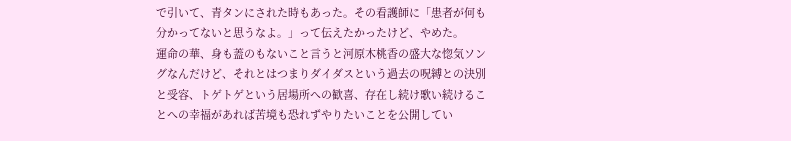で引いて、青タンにされた時もあった。その看護師に「患者が何も分かってないと思うなよ。」って伝えたかったけど、やめた。
運命の華、身も蓋のもないこと言うと河原木桃香の盛大な惚気ソングなんだけど、それとはつまりダイダスという過去の呪縛との決別と受容、トゲトゲという居場所への歓喜、存在し続け歌い続けることへの幸福があれば苦境も恐れずやりたいことを公開してい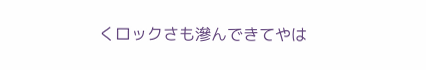くロックさも滲んできてやは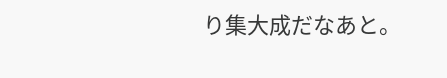り集大成だなあと。